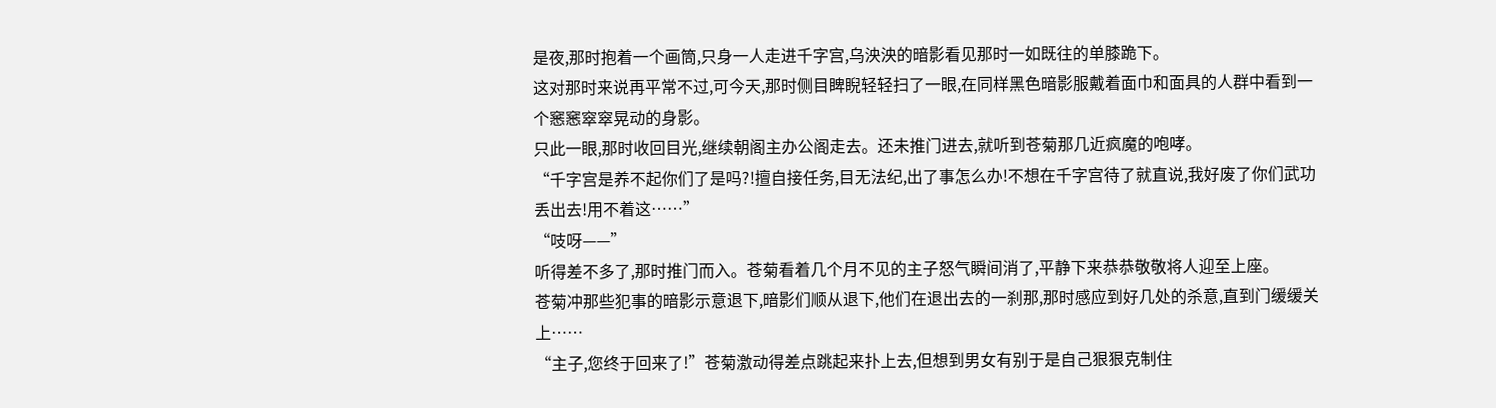是夜,那时抱着一个画筒,只身一人走进千字宫,乌泱泱的暗影看见那时一如既往的单膝跪下。
这对那时来说再平常不过,可今天,那时侧目睥睨轻轻扫了一眼,在同样黑色暗影服戴着面巾和面具的人群中看到一个窸窸窣窣晃动的身影。
只此一眼,那时收回目光,继续朝阁主办公阁走去。还未推门进去,就听到苍菊那几近疯魔的咆哮。
“千字宫是养不起你们了是吗?!擅自接任务,目无法纪,出了事怎么办!不想在千字宫待了就直说,我好废了你们武功丢出去!用不着这……”
“吱呀——”
听得差不多了,那时推门而入。苍菊看着几个月不见的主子怒气瞬间消了,平静下来恭恭敬敬将人迎至上座。
苍菊冲那些犯事的暗影示意退下,暗影们顺从退下,他们在退出去的一刹那,那时感应到好几处的杀意,直到门缓缓关上……
“主子,您终于回来了!”苍菊激动得差点跳起来扑上去,但想到男女有别于是自己狠狠克制住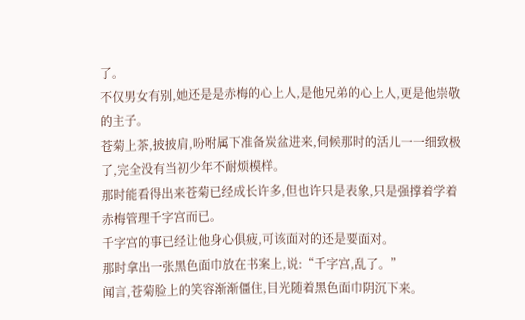了。
不仅男女有别,她还是是赤梅的心上人,是他兄弟的心上人,更是他崇敬的主子。
苍菊上茶,披披肩,吩咐属下准备炭盆进来,伺候那时的活儿一一细致极了,完全没有当初少年不耐烦模样。
那时能看得出来苍菊已经成长许多,但也许只是表象,只是强撑着学着赤梅管理千字宫而已。
千字宫的事已经让他身心俱疲,可该面对的还是要面对。
那时拿出一张黑色面巾放在书案上,说:“千字宫,乱了。”
闻言,苍菊脸上的笑容渐渐僵住,目光随着黑色面巾阴沉下来。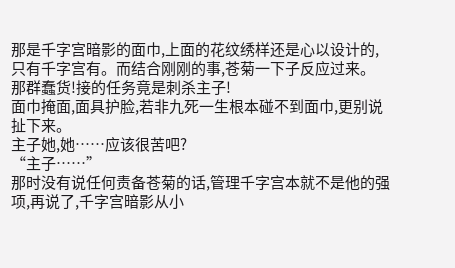那是千字宫暗影的面巾,上面的花纹绣样还是心以设计的,只有千字宫有。而结合刚刚的事,苍菊一下子反应过来。
那群蠢货!接的任务竟是刺杀主子!
面巾掩面,面具护脸,若非九死一生根本碰不到面巾,更别说扯下来。
主子她,她……应该很苦吧?
“主子……”
那时没有说任何责备苍菊的话,管理千字宫本就不是他的强项,再说了,千字宫暗影从小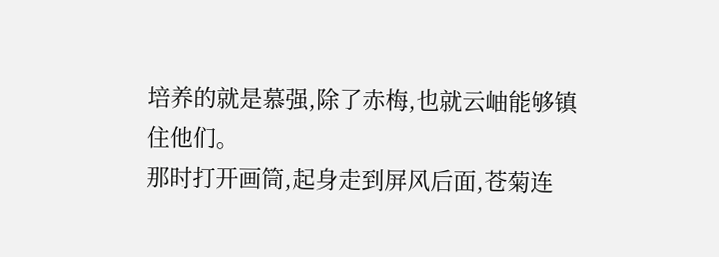培养的就是慕强,除了赤梅,也就云岫能够镇住他们。
那时打开画筒,起身走到屏风后面,苍菊连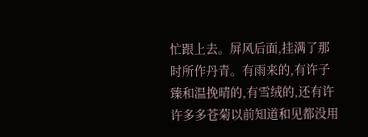忙跟上去。屏风后面,挂满了那时所作丹青。有雨来的,有许子臻和温挽晴的,有雪绒的,还有许许多多苍菊以前知道和见都没用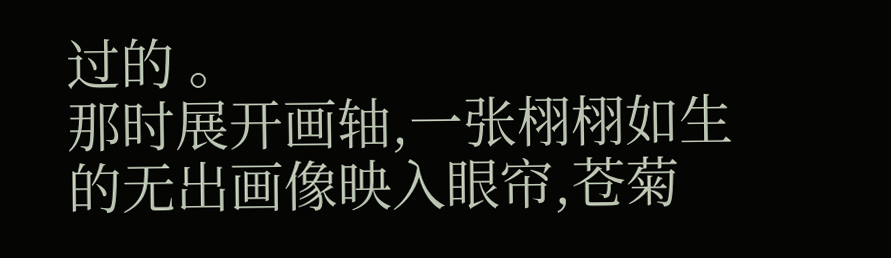过的 。
那时展开画轴,一张栩栩如生的无出画像映入眼帘,苍菊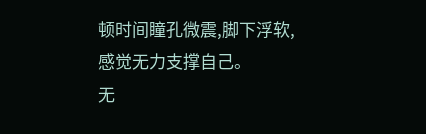顿时间瞳孔微震,脚下浮软,感觉无力支撑自己。
无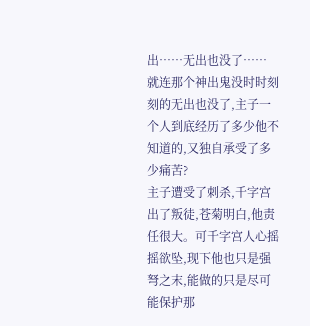出……无出也没了……
就连那个神出鬼没时时刻刻的无出也没了,主子一个人到底经历了多少他不知道的,又独自承受了多少痛苦?
主子遭受了刺杀,千字宫出了叛徒,苍菊明白,他责任很大。可千字宫人心摇摇欲坠,现下他也只是强弩之末,能做的只是尽可能保护那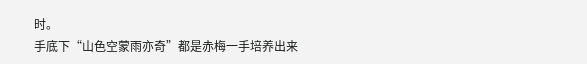时。
手底下“山色空蒙雨亦奇”都是赤梅一手培养出来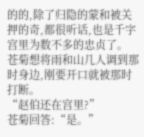的的,除了归隐的蒙和被关押的奇,都很听话,也是千字宫里为数不多的忠贞了。
苍菊想将雨和山几人调到那时身边,刚要开口就被那时打断。
“赵伯还在宫里?”
苍菊回答:“是。”